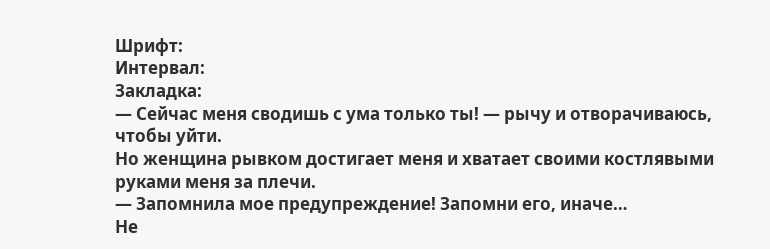Шрифт:
Интервал:
Закладка:
— Сейчас меня сводишь с ума только ты! — рычу и отворачиваюсь, чтобы уйти.
Но женщина рывком достигает меня и хватает своими костлявыми руками меня за плечи.
— Запомнила мое предупреждение! Запомни его, иначе…
Не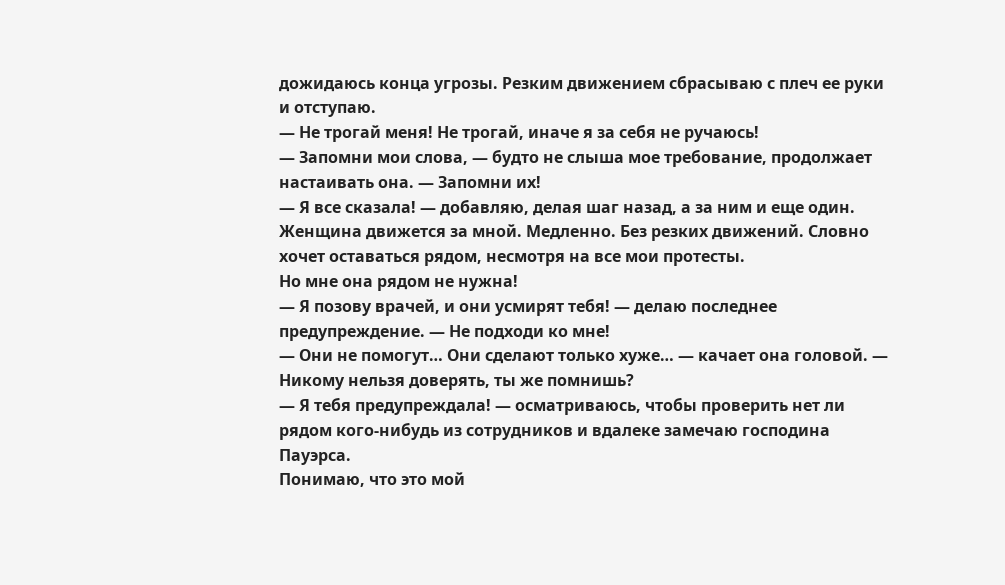дожидаюсь конца угрозы. Резким движением сбрасываю с плеч ее руки и отступаю.
— Не трогай меня! Не трогай, иначе я за себя не ручаюсь!
— Запомни мои слова, — будто не слыша мое требование, продолжает настаивать она. — Запомни их!
— Я все сказала! — добавляю, делая шаг назад, а за ним и еще один.
Женщина движется за мной. Медленно. Без резких движений. Словно хочет оставаться рядом, несмотря на все мои протесты.
Но мне она рядом не нужна!
— Я позову врачей, и они усмирят тебя! — делаю последнее предупреждение. — Не подходи ко мне!
— Они не помогут… Они сделают только хуже… — качает она головой. — Никому нельзя доверять, ты же помнишь?
— Я тебя предупреждала! — осматриваюсь, чтобы проверить нет ли рядом кого-нибудь из сотрудников и вдалеке замечаю господина Пауэрса.
Понимаю, что это мой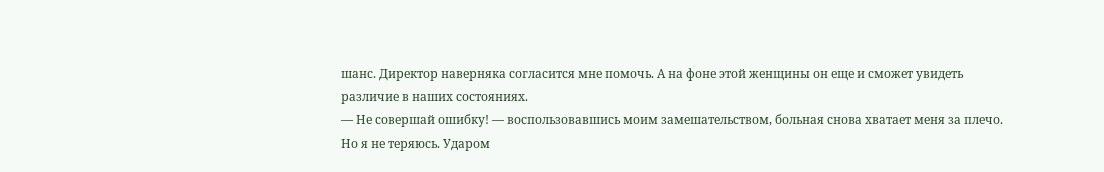шанс. Директор наверняка согласится мне помочь. А на фоне этой женщины он еще и сможет увидеть различие в наших состояниях.
— Не совершай ошибку! — воспользовавшись моим замешательством, больная снова хватает меня за плечо.
Но я не теряюсь. Ударом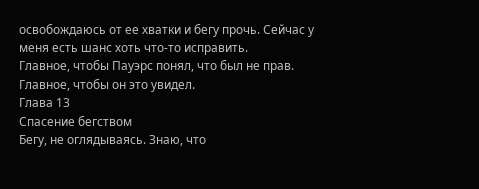освобождаюсь от ее хватки и бегу прочь. Сейчас у меня есть шанс хоть что-то исправить.
Главное, чтобы Пауэрс понял, что был не прав. Главное, чтобы он это увидел.
Глава 13
Спасение бегством
Бегу, не оглядываясь. Знаю, что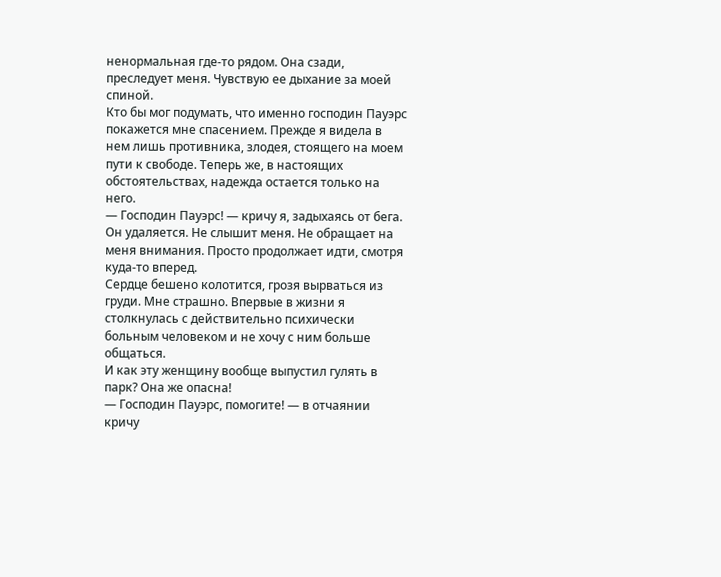ненормальная где-то рядом. Она сзади, преследует меня. Чувствую ее дыхание за моей спиной.
Кто бы мог подумать, что именно господин Пауэрс покажется мне спасением. Прежде я видела в нем лишь противника, злодея, стоящего на моем пути к свободе. Теперь же, в настоящих обстоятельствах, надежда остается только на него.
— Господин Пауэрс! — кричу я, задыхаясь от бега.
Он удаляется. Не слышит меня. Не обращает на меня внимания. Просто продолжает идти, смотря куда-то вперед.
Сердце бешено колотится, грозя вырваться из груди. Мне страшно. Впервые в жизни я столкнулась с действительно психически больным человеком и не хочу с ним больше общаться.
И как эту женщину вообще выпустил гулять в парк? Она же опасна!
— Господин Пауэрс, помогите! — в отчаянии кричу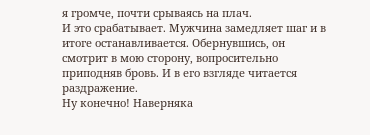я громче, почти срываясь на плач.
И это срабатывает. Мужчина замедляет шаг и в итоге останавливается. Обернувшись, он смотрит в мою сторону, вопросительно приподняв бровь. И в его взгляде читается раздражение.
Ну конечно! Наверняка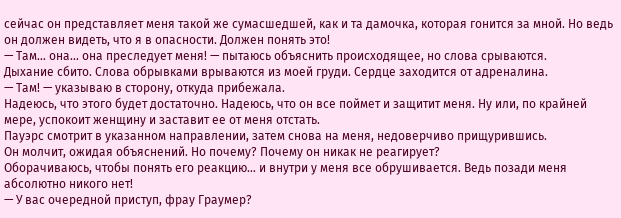сейчас он представляет меня такой же сумасшедшей, как и та дамочка, которая гонится за мной. Но ведь он должен видеть, что я в опасности. Должен понять это!
— Там… она… она преследует меня! — пытаюсь объяснить происходящее, но слова срываются.
Дыхание сбито. Слова обрывками врываются из моей груди. Сердце заходится от адреналина.
— Там! — указываю в сторону, откуда прибежала.
Надеюсь, что этого будет достаточно. Надеюсь, что он все поймет и защитит меня. Ну или, по крайней мере, успокоит женщину и заставит ее от меня отстать.
Пауэрс смотрит в указанном направлении, затем снова на меня, недоверчиво прищурившись.
Он молчит, ожидая объяснений. Но почему? Почему он никак не реагирует?
Оборачиваюсь, чтобы понять его реакцию… и внутри у меня все обрушивается. Ведь позади меня абсолютно никого нет!
— У вас очередной приступ, фрау Граумер?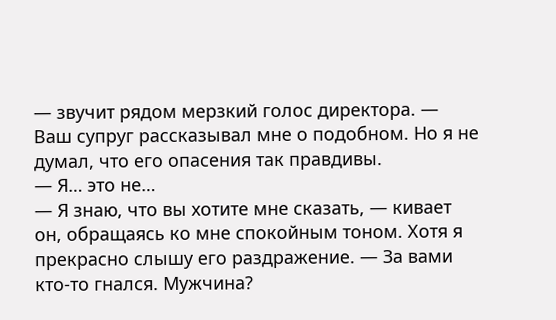— звучит рядом мерзкий голос директора. — Ваш супруг рассказывал мне о подобном. Но я не думал, что его опасения так правдивы.
— Я… это не…
— Я знаю, что вы хотите мне сказать, — кивает он, обращаясь ко мне спокойным тоном. Хотя я прекрасно слышу его раздражение. — За вами кто-то гнался. Мужчина?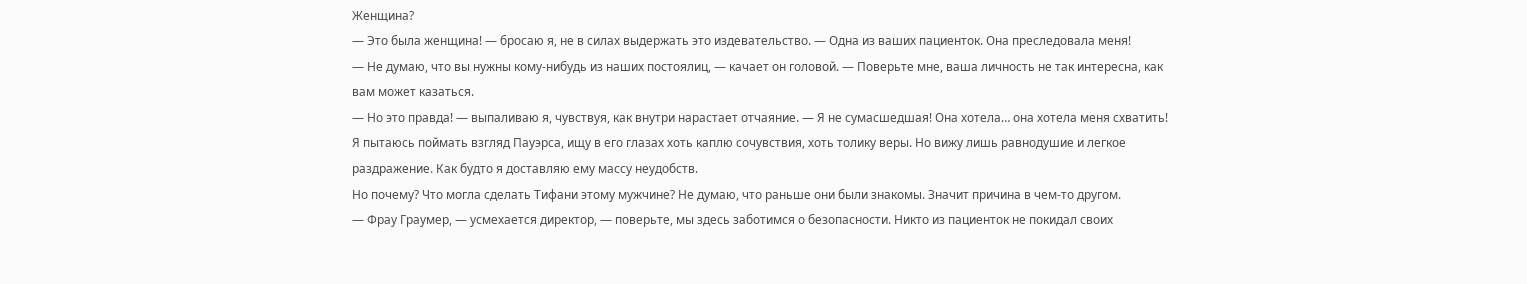Женщина?
— Это была женщина! — бросаю я, не в силах выдержать это издевательство. — Одна из ваших пациенток. Она преследовала меня!
— Не думаю, что вы нужны кому-нибудь из наших постоялиц, — качает он головой. — Поверьте мне, ваша личность не так интересна, как вам может казаться.
— Но это правда! — выпаливаю я, чувствуя, как внутри нарастает отчаяние. — Я не сумасшедшая! Она хотела… она хотела меня схватить!
Я пытаюсь поймать взгляд Пауэрса, ищу в его глазах хоть каплю сочувствия, хоть толику веры. Но вижу лишь равнодушие и легкое раздражение. Как будто я доставляю ему массу неудобств.
Но почему? Что могла сделать Тифани этому мужчине? Не думаю, что раньше они были знакомы. Значит причина в чем-то другом.
— Фрау Граумер, — усмехается директор, — поверьте, мы здесь заботимся о безопасности. Никто из пациенток не покидал своих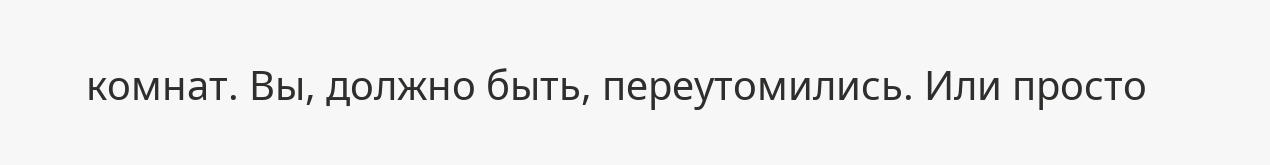комнат. Вы, должно быть, переутомились. Или просто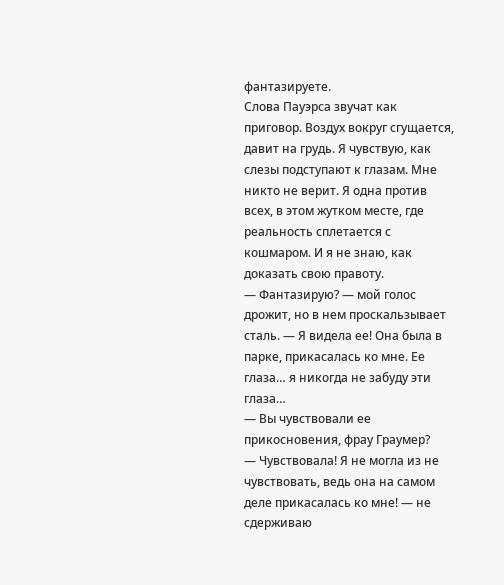фантазируете.
Слова Пауэрса звучат как приговор. Воздух вокруг сгущается, давит на грудь. Я чувствую, как слезы подступают к глазам. Мне никто не верит. Я одна против всех, в этом жутком месте, где реальность сплетается с кошмаром. И я не знаю, как доказать свою правоту.
— Фантазирую? — мой голос дрожит, но в нем проскальзывает сталь. — Я видела ее! Она была в парке, прикасалась ко мне. Ее глаза… я никогда не забуду эти глаза…
— Вы чувствовали ее прикосновения, фрау Граумер?
— Чувствовала! Я не могла из не чувствовать, ведь она на самом деле прикасалась ко мне! — не сдерживаю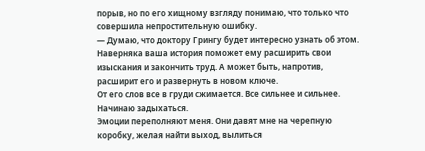порыв, но по его хищному взгляду понимаю, что только что совершила непростительную ошибку.
— Думаю, что доктору Грингу будет интересно узнать об этом. Наверняка ваша история поможет ему расширить свои изыскания и закончить труд. А может быть, напротив, расширит его и развернуть в новом ключе.
От его слов все в груди сжимается. Все сильнее и сильнее. Начинаю задыхаться.
Эмоции переполняют меня. Они давят мне на черепную коробку, желая найти выход, вылиться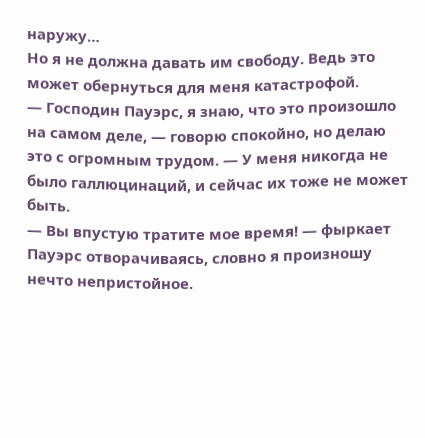наружу…
Но я не должна давать им свободу. Ведь это может обернуться для меня катастрофой.
— Господин Пауэрс, я знаю, что это произошло на самом деле, — говорю спокойно, но делаю это с огромным трудом. — У меня никогда не было галлюцинаций, и сейчас их тоже не может быть.
— Вы впустую тратите мое время! — фыркает Пауэрс отворачиваясь, словно я произношу нечто непристойное.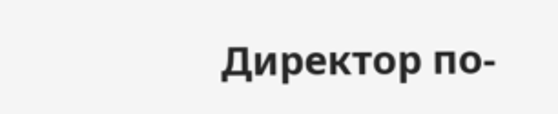Директор по-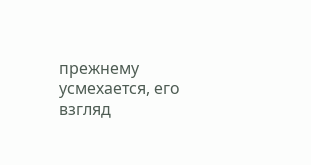прежнему усмехается, его взгляд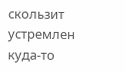скользит устремлен куда-то